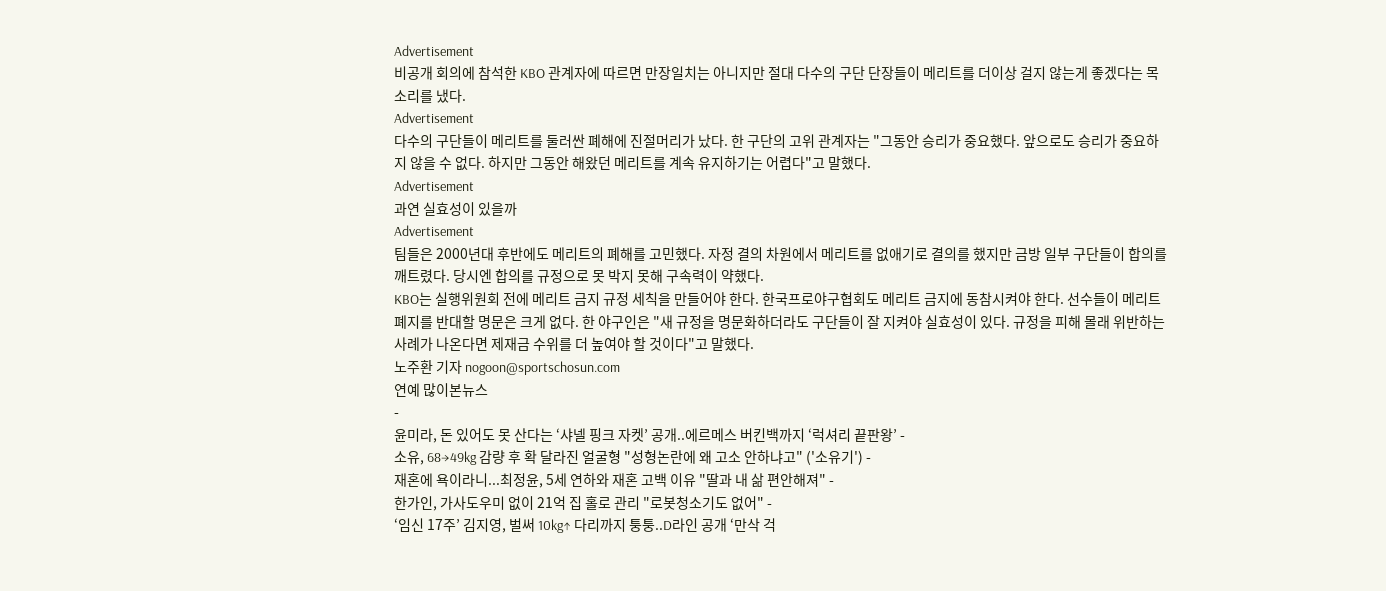Advertisement
비공개 회의에 참석한 KBO 관계자에 따르면 만장일치는 아니지만 절대 다수의 구단 단장들이 메리트를 더이상 걸지 않는게 좋겠다는 목소리를 냈다.
Advertisement
다수의 구단들이 메리트를 둘러싼 폐해에 진절머리가 났다. 한 구단의 고위 관계자는 "그동안 승리가 중요했다. 앞으로도 승리가 중요하지 않을 수 없다. 하지만 그동안 해왔던 메리트를 계속 유지하기는 어렵다"고 말했다.
Advertisement
과연 실효성이 있을까
Advertisement
팀들은 2000년대 후반에도 메리트의 폐해를 고민했다. 자정 결의 차원에서 메리트를 없애기로 결의를 했지만 금방 일부 구단들이 합의를 깨트렸다. 당시엔 합의를 규정으로 못 박지 못해 구속력이 약했다.
KBO는 실행위원회 전에 메리트 금지 규정 세칙을 만들어야 한다. 한국프로야구협회도 메리트 금지에 동참시켜야 한다. 선수들이 메리트 폐지를 반대할 명문은 크게 없다. 한 야구인은 "새 규정을 명문화하더라도 구단들이 잘 지켜야 실효성이 있다. 규정을 피해 몰래 위반하는 사례가 나온다면 제재금 수위를 더 높여야 할 것이다"고 말했다.
노주환 기자 nogoon@sportschosun.com
연예 많이본뉴스
-
윤미라, 돈 있어도 못 산다는 ‘샤넬 핑크 자켓’ 공개..에르메스 버킨백까지 ‘럭셔리 끝판왕’ -
소유, 68→49kg 감량 후 확 달라진 얼굴형 "성형논란에 왜 고소 안하냐고" ('소유기') -
재혼에 욕이라니...최정윤, 5세 연하와 재혼 고백 이유 "딸과 내 삶 편안해져" -
한가인, 가사도우미 없이 21억 집 홀로 관리 "로봇청소기도 없어" -
‘임신 17주’ 김지영, 벌써 10kg↑ 다리까지 퉁퉁..D라인 공개 ‘만삭 걱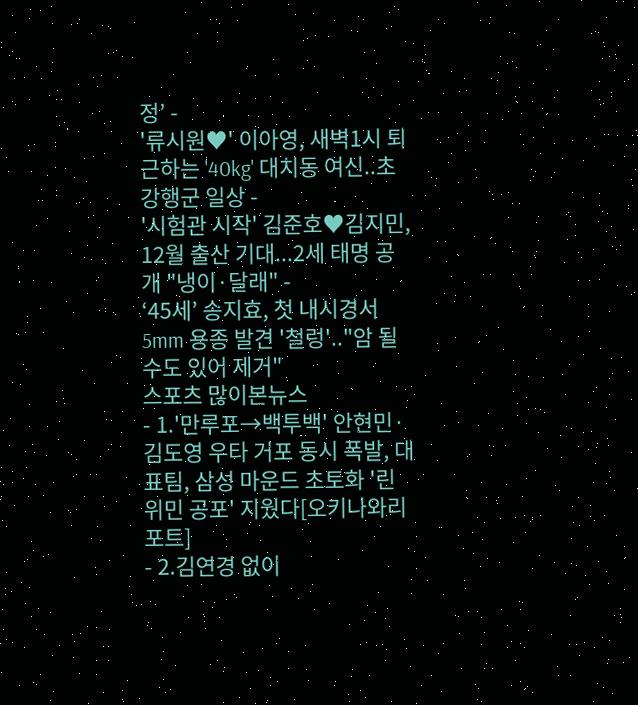정’ -
'류시원♥' 이아영, 새벽1시 퇴근하는 '40kg' 대치동 여신..초강행군 일상 -
'시험관 시작' 김준호♥김지민, 12월 출산 기대...2세 태명 공개 "냉이·달래" -
‘45세’ 송지효, 첫 내시경서 5mm 용종 발견 '철렁'.."암 될 수도 있어 제거"
스포츠 많이본뉴스
- 1.'만루포→백투백' 안현민·김도영 우타 거포 동시 폭발, 대표팀, 삼성 마운드 초토화 '린위민 공포' 지웠다[오키나와리포트]
- 2.김연경 없이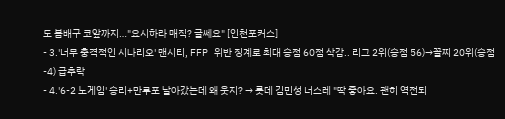도 봄배구 코앞까지…"요시하라 매직? 글쎄요" [인천포커스]
- 3.'너무 충격적인 시나리오' 맨시티, FFP 위반 징계로 최대 승점 60점 삭감.. 리그 2위(승점 56)→꼴찌 20위(승점 -4) 급추락
- 4.'6-2 노게임' 승리+만루포 날아갔는데 왜 웃지? → 롯데 김민성 너스레 "딱 좋아요. 괜히 역전되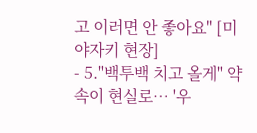고 이러면 안 좋아요" [미야자키 현장]
- 5."백투백 치고 올게" 약속이 현실로… '우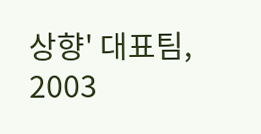상향' 대표팀, 2003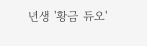년생 '황금 듀오'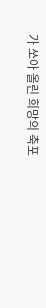가 쏘아 올린 희망의 축포